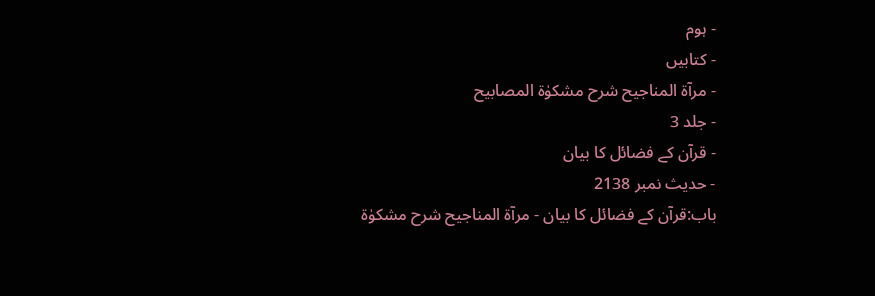- ہوم
- کتابیں
- مرآۃ المناجیح شرح مشکوٰۃ المصابیح
- جلد 3
- قرآن کے فضائل کا بیان
- حدیث نمبر 2138
باب:قرآن کے فضائل کا بیان - مرآۃ المناجیح شرح مشکوٰۃ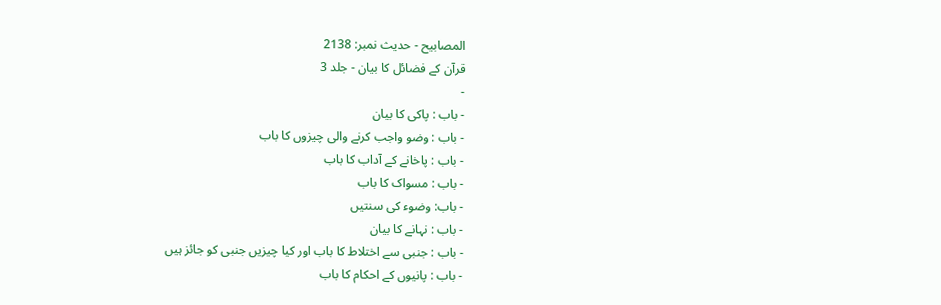المصابیح - حدیث نمبر: 2138
قرآن کے فضائل کا بیان - جلد 3
-
- باب : پاکی کا بیان
- باب : وضو واجب کرنے والی چیزوں کا باب
- باب : پاخانے کے آداب کا باب
- باب : مسواک کا باب
- باب: وضوء کی سنتیں
- باب : نہانے کا بیان
- باب : جنبی سے اختلاط کا باب اور کیا چیزیں جنبی کو جائز ہیں
- باب : پانیوں کے احکام کا باب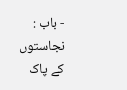- باب : نجاستوں کے پاک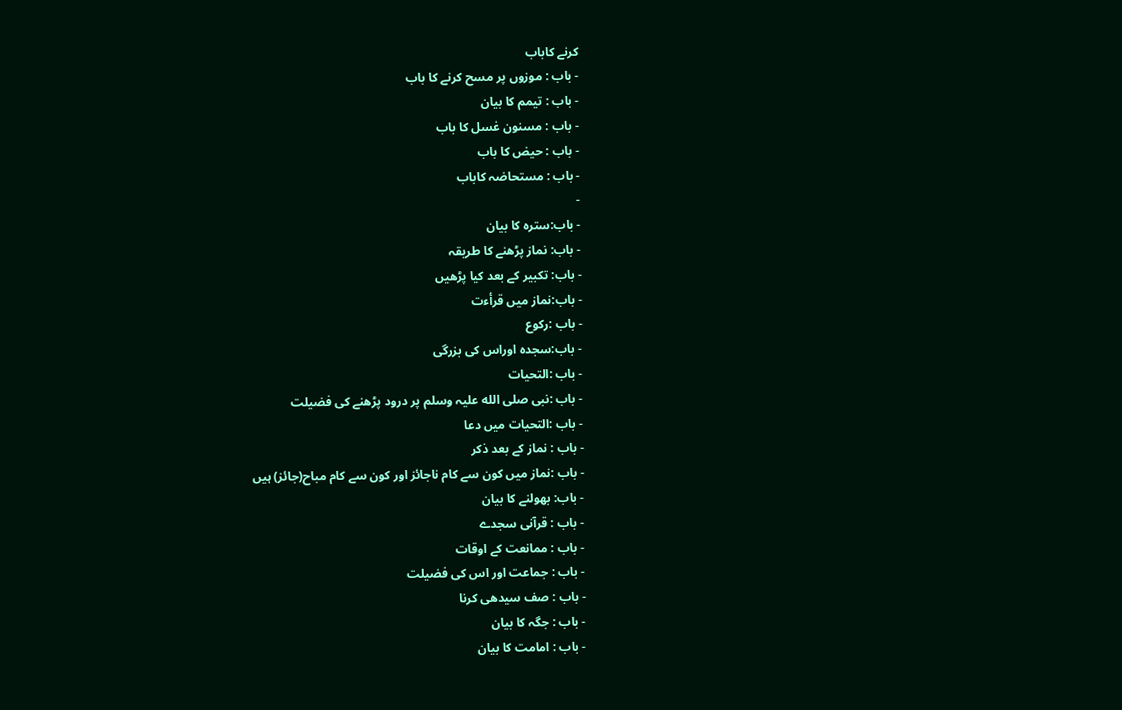کرنے کاباب
- باب : موزوں پر مسح کرنے کا باب
- باب : تیمم کا بیان
- باب : مسنون غسل کا باب
- باب : حیض کا باب
- باب : مستحاضہ کاباب
-
- باب:سترہ کا بیان
- باب: نماز پڑھنے کا طریقہ
- باب: تکبیر کے بعد کیا پڑھیں
- باب:نماز میں قرأءت
- باب :رکوع
- باب:سجدہ اوراس کی بزرگی
- باب :التحیات
- باب :نبی صلی الله علیہ وسلم پر درود پڑھنے کی فضیلت
- باب :التحیات میں دعا
- باب : نماز کے بعد ذکر
- باب :نماز میں کون سے کام ناجائز اور کون سے کام مباح(جائز) ہیں
- باب: بھولنے کا بیان
- باب : قرآنی سجدے
- باب : ممانعت کے اوقات
- باب : جماعت اور اس کی فضیلت
- باب : صف سیدھی کرنا
- باب : جگہ کا بیان
- باب : امامت کا بیان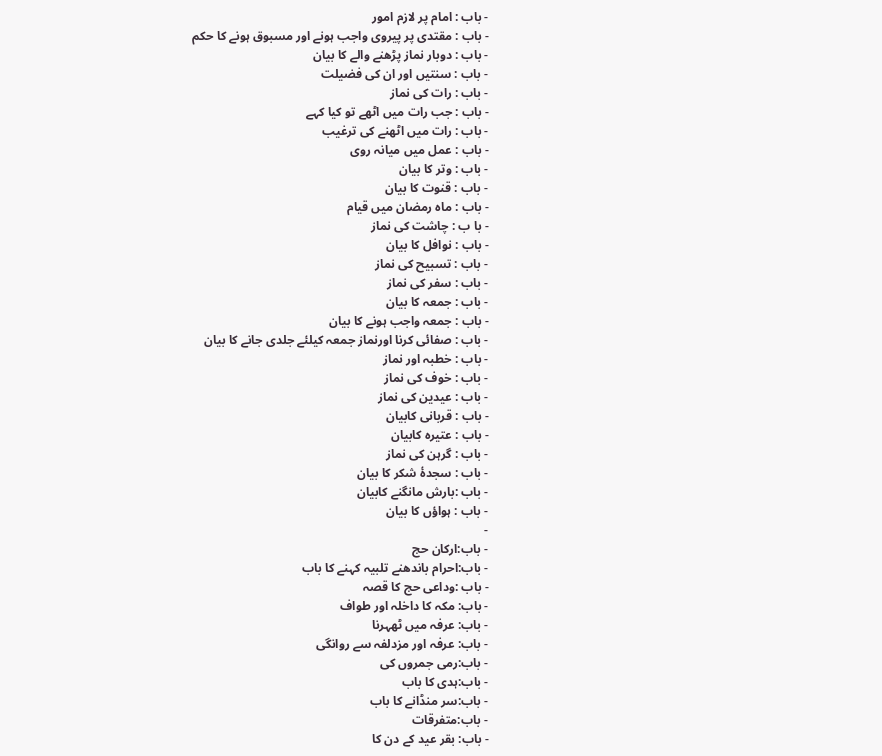- باب : امام پر لازم امور
- باب : مقتدی پر پیروی واجب ہونے اور مسبوق ہونے كا حکم
- باب : دوبار نماز پڑھنے والے کا بیان
- باب : سنتیں اور ان کی فضیلت
- باب : رات کی نماز
- باب : جب رات میں اٹھے تو کیا کہے
- باب : رات میں اٹھنے کی ترغیب
- باب : عمل میں میانہ روی
- باب : وتر کا بیان
- باب : قنوت کا بیان
- باب : ماہ رمضان میں قیام
- با ب : چاشت کی نماز
- باب : نوافل کا بیان
- باب : تسبیح کی نماز
- باب : سفر کی نماز
- باب : جمعہ کا بیان
- باب : جمعہ واجب ہونے کا بیان
- باب : صفائی کرنا اورنماز جمعہ کیلئے جلدی جانے کا بیان
- باب : خطبہ اور نماز
- باب : خوف کی نماز
- باب : عیدین کی نماز
- باب : قربانی کابيان
- باب : عتیرہ کابیان
- باب : گرہن کی نماز
- باب : سجدۂ شکر کا بیان
- باب :بارش مانگنے کابیان
- باب : ہواؤں کا بیان
-
- باب:ارکان حج
- باب:احرام باندھنے تلبیہ کہنے کا باب
- باب :وداعی حج کا قصہ
- باب: مکہ کا داخلہ اور طواف
- باب: عرفہ میں ٹھہرنا
- باب: عرفہ اور مزدلفہ سے روانگی
- باب:رمی جمروں کی
- باب:ہدی کا باب
- باب:سر منڈانے کا باب
- باب:متفرقات
- باب: بقر عید کے دن کا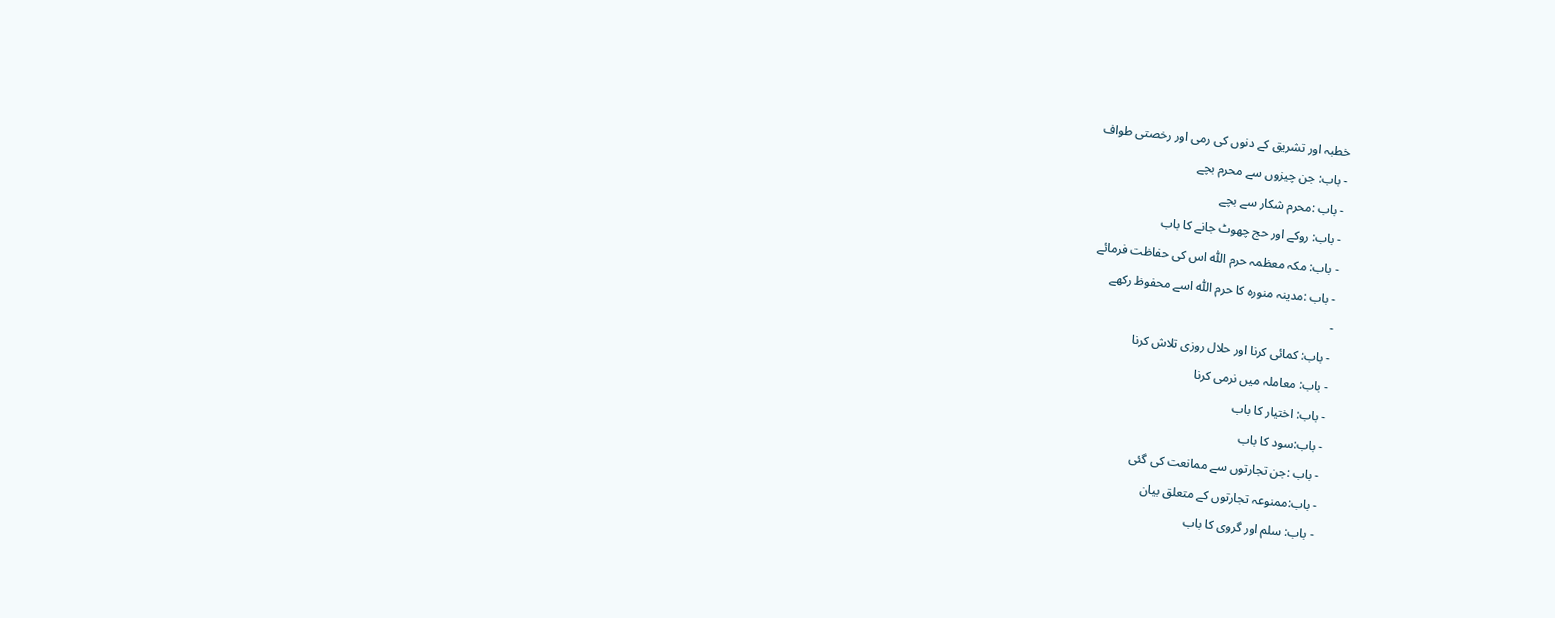خطبہ اور تشریق کے دنوں کی رمی اور رخصتی طواف
- باب: جن چیزوں سے محرم بچے
- باب :محرم شکار سے بچے
- باب: روکے اور حج چھوٹ جانے کا باب
- باب: مکہ معظمہ حرم اللّٰه اس کی حفاظت فرمائے
- باب :مدینہ منورہ کا حرم اللّٰہ اسے محفوظ رکھے
-
- باب: کمائی کرنا اور حلال روزی تلاش کرنا
- باب: معاملہ میں نرمی کرنا
- باب: اختیار کا باب
- باب:سود کا باب
- باب :جن تجارتوں سے ممانعت کی گئی
- باب:ممنوعہ تجارتوں کے متعلق بیان
- باب: سلم اور گروی کا باب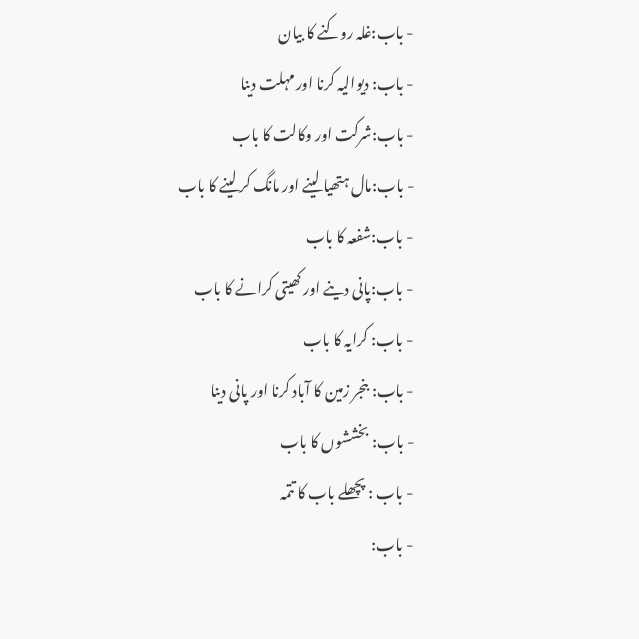- باب:غلہ روکنے کا بیان
- باب: دیوالیہ کرنا اور مہلت دینا
- باب:شرکت اور وکالت کا باب
- باب:مال ہتھیا لینے اور مانگ کر لینے کا باب
- باب:شفعہ کا باب
- باب:پانی دینے اور کھیتی کرانے کا باب
- باب: کرایہ کا باب
- باب: بنجر زمین کا آباد کرنا اور پانی دینا
- باب: بخششوں کا باب
- باب : پچھلے باب کا تتمہ
- باب: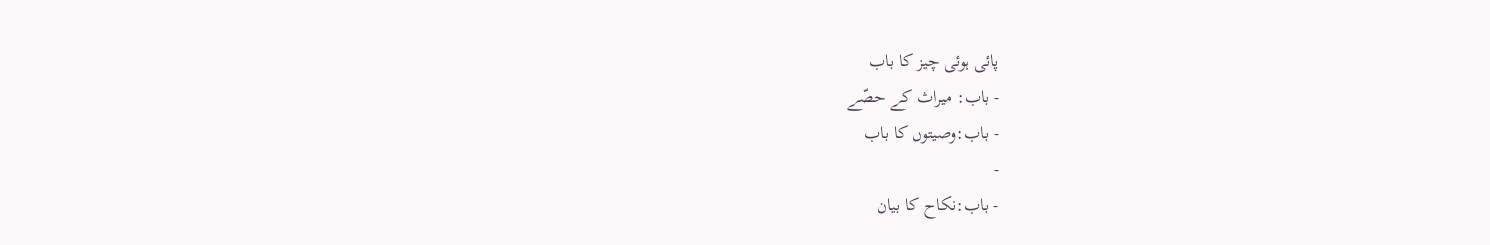پائی ہوئی چیز کا باب
- باب: میراث کے حصّے
- باب:وصیتوں کا باب
-
- باب:نکاح کا بیان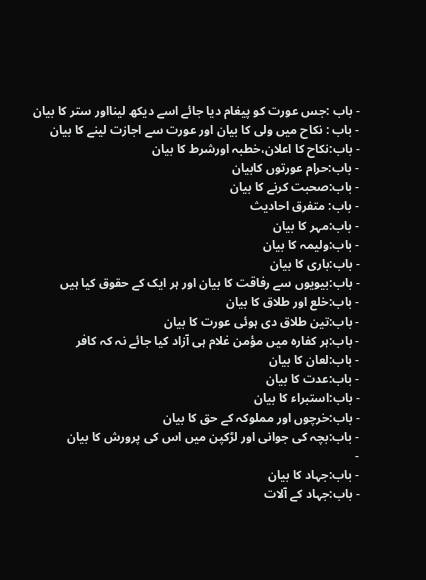- باب :جس عورت کو پیغام دیا جائے اسے دیکھ لینااور ستر کا بیان
- باب : نکاح میں ولی کا بیان اور عورت سے اجازت لینے کا بیان
- باب:نکاح کا اعلان،خطبہ اورشرط کا بیان
- باب:حرام عورتوں کابیان
- باب:صحبت کرنے کا بیان
- باب: متفرق احادیث
- باب:مہر کا بیان
- باب:ولیمہ کا بیان
- باب:باری کا بیان
- باب:بیویوں سے رفاقت کا بیان اور ہر ایک کے حقوق کیا ہیں
- باب:خلع اور طلاق کا بیان
- باب:تین طلاق دی ہوئی عورت کا بیان
- باب:ہر کفارہ میں مؤمن غلام ہی آزاد کیا جائے نہ کہ کافر
- باب:لعان کا بیان
- باب:عدت کا بیان
- باب:استبراء کا بیان
- باب:خرچوں اور مملوکہ کے حق کا بیان
- باب:بچہ کی جوانی اور لڑکپن میں اس کی پرورش کا بیان
-
- باب:جہاد کا بیان
- باب:جہاد کے آلات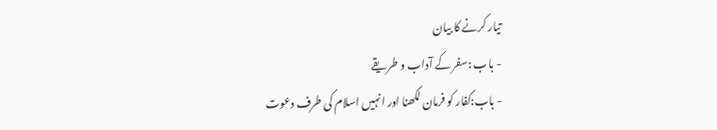تیار کرنے کا بیان
- باب :سفر کے آداب و طریقے
- باب:کفار کو فرمان لکھنا اور انہیں اسلام کی طرف دعوت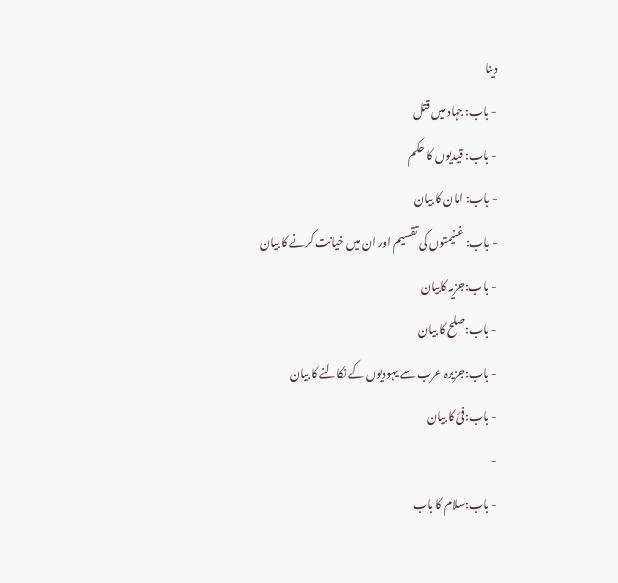دینا
- باب: جہاد میں قتل
- باب: قیدیوں کا حکم
- باب: امان کا بیان
- باب: غنیمتوں کی تقسیم اور ان میں خیانت کرنے کا بیان
- باب:جزیہ کابیان
- باب:صلح کا بیان
- باب:جزیرہ عرب سے یہودیوں کے نکالنے کا بیان
- باب:فئ کا بیان
-
- باب:سلام کا باب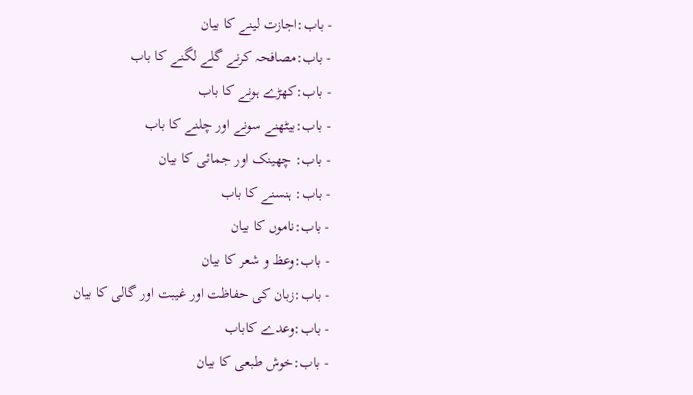- باب:اجازت لینے کا بیان
- باب:مصافحہ کرنے گلے لگنے کا باب
- باب:کھڑے ہونے کا باب
- باب:بیٹھنے سونے اور چلنے کا باب
- باب: چھینک اور جمائی کا بیان
- باب: ہنسنے کا باب
- باب:ناموں کا بیان
- باب:وعظ و شعر کا بیان
- باب:زبان کی حفاظت اور غیبت اور گالی کا بیان
- باب:وعدے کاباب
- باب:خوش طبعی کا بیان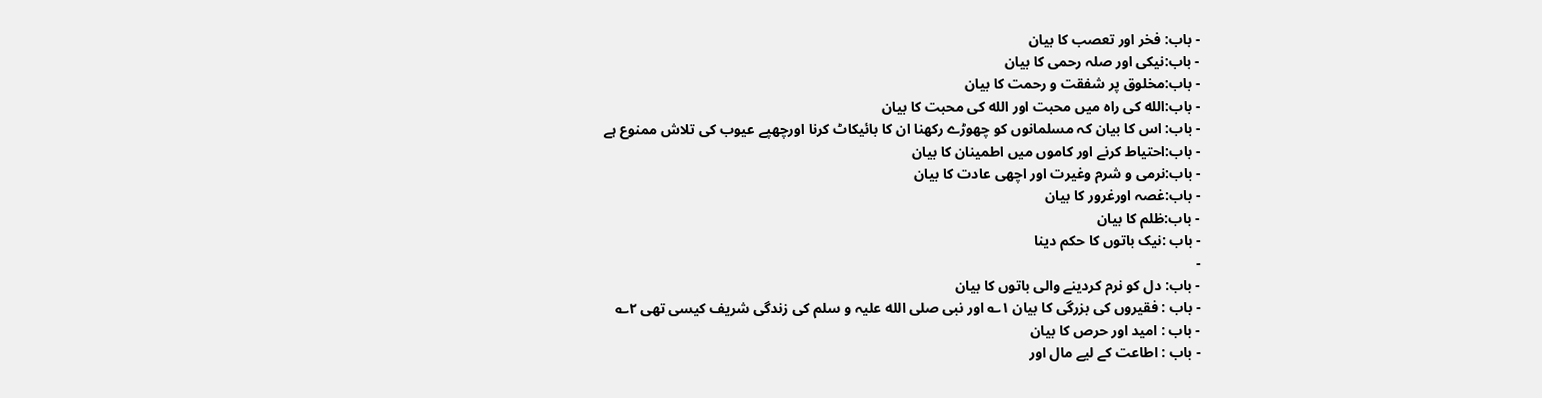- باب: فخر اور تعصب کا بیان
- باب:نیکی اور صلہ رحمی کا بیان
- باب:مخلوق پر شفقت و رحمت کا بیان
- باب:الله کی راہ میں محبت اور الله کی محبت کا بیان
- باب: اس کا بیان کہ مسلمانوں کو چھوڑے رکھنا ان کا بائیکاٹ کرنا اورچھپے عیوب کی تلاش ممنوع ہے
- باب:احتیاط کرنے اور کاموں میں اطمینان کا بیان
- باب:نرمی و شرم وغیرت اور اچھی عادت کا بیان
- باب:غصہ اورغرور کا بیان
- باب:ظلم کا بیان
- باب :نیک باتوں کا حکم دینا
-
- باب: دل کو نرم کردینے والی باتوں کا بیان
- باب : فقیروں کی بزرگی کا بیان ۱؎ اور نبی صلی الله علیہ و سلم کی زندگی شریف کیسی تھی ۲؎
- باب : امید اور حرص کا بیان
- باب : اطاعت کے لیے مال اور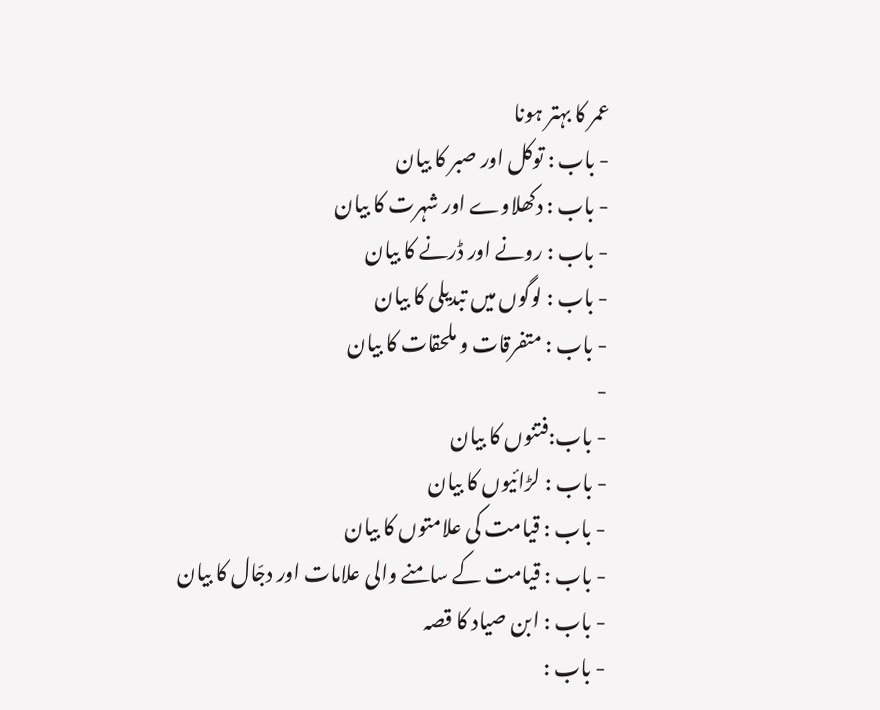عمر کا بہتر ہونا
- باب : توکل اور صبر کا بیان
- باب : دکھلاوے اور شہرت کا بیان
- باب : رونے اور ڈرنے کا بیان
- باب : لوگوں میں تبدیلی کا بیان
- باب : متفرقات و ملحقات کا بیان
-
- باب:فتنوں کا بیان
- باب : لڑائیوں کا بیان
- باب : قیامت کی علامتوں کا بیان
- باب : قیامت کے سامنے والی علامات اور دجّال کا بیان
- باب : ابن صیاد کا قصہ
- باب :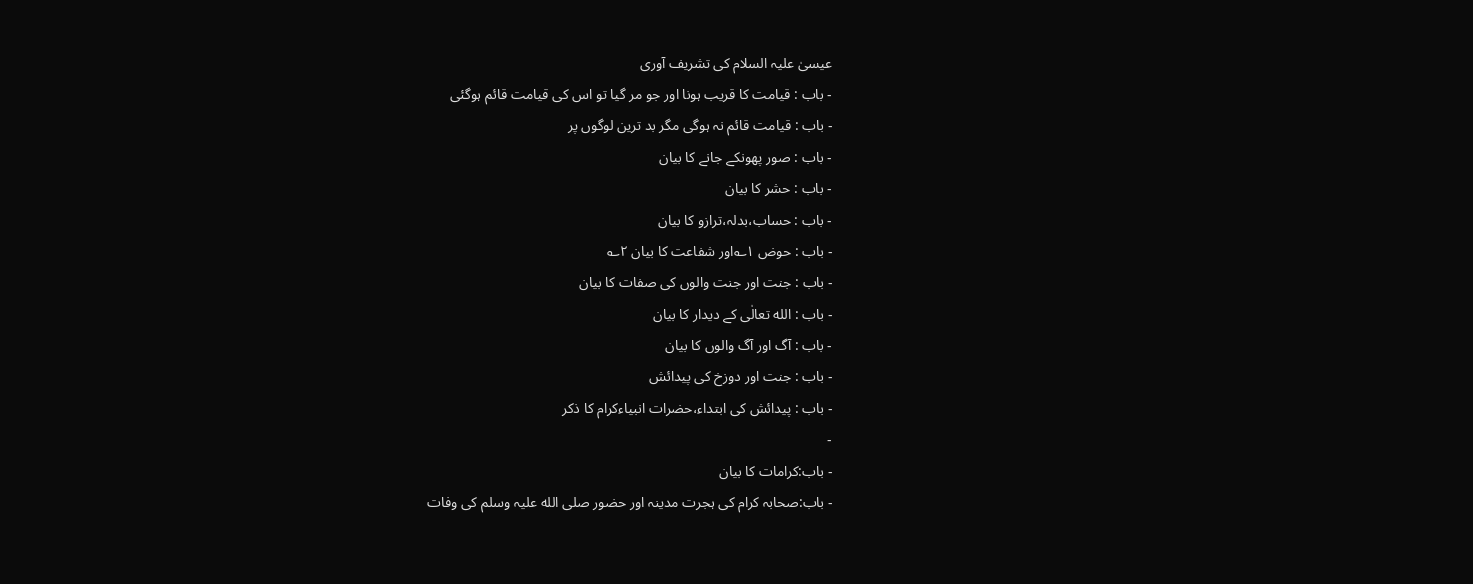عیسیٰ علیہ السلام کی تشریف آوری
- باب : قیامت کا قریب ہونا اور جو مر گیا تو اس کی قیامت قائم ہوگئی
- باب : قیامت قائم نہ ہوگی مگر بد ترین لوگوں پر
- باب : صور پھونکے جانے کا بیان
- باب : حشر کا بیان
- باب : حساب،بدلہ،ترازو کا بیان
- باب : حوض ۱؎اور شفاعت کا بیان ۲؎
- باب : جنت اور جنت والوں کی صفات کا بیان
- باب : الله تعالٰی کے دیدار کا بیان
- باب : آگ اور آگ والوں کا بیان
- باب : جنت اور دوزخ کی پیدائش
- باب : پیدائش کی ابتداء،حضرات انبیاءکرام کا ذکر
-
- باب:کرامات کا بیان
- باب:صحابہ کرام کی ہجرت مدینہ اور حضور صلی الله علیہ وسلم کی وفات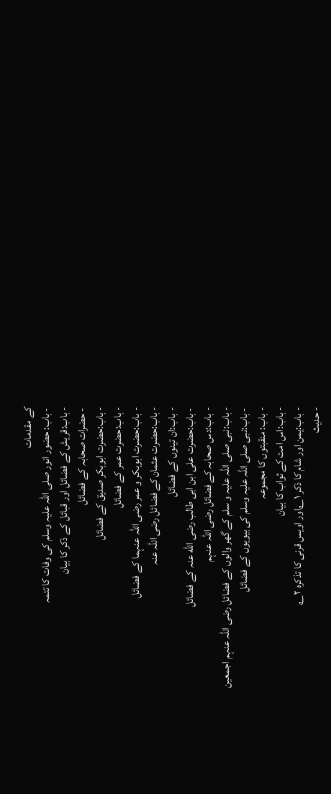کے مقدمات
- باب: حضور انور صلی اللہ علیہ وسلم کی وفات کا تتمہ
- باب:قریش کے فضائل اور قبائل کے ذکر کا بیان
- حضرات صحابہ کے فضائل
- باب:حضرت ابوبکر صدیق کے فضائل
- باب:حضرت عمر کے فضائل
- باب:حضرت ابوبکر و عمر رضی اللہ عنہما کے فضائل
- باب:حضرت عثمان کے فضائل رضی اللہ عنہ
- باب:ان تینوں کے فضائل
- باب:حضرت علی ابن ابی طالب رضی الله عنہ کے فضائل
- باب:دس صحابہ کے فضائل رضی اللہ عنہم
- باب:نبی صلی اللہ علیہ و سلم کے گھر والوں کے فضائل رضی اللہ عنہم اجمعین
- باب:نبی صلی اللہ علیہ وسلم کی بیویوں کے فضائل
- باب: منقبتوں کا مجموعہ
- باب:اس امت کے ثواب کا بیان
- باب:یمن اور شام کا ذکر ۱؎اور اویس قرنی کا تذکرہ ۲؎
- حدیث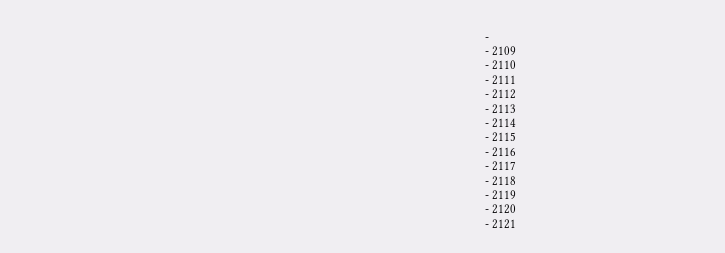-
- 2109
- 2110
- 2111
- 2112
- 2113
- 2114
- 2115
- 2116
- 2117
- 2118
- 2119
- 2120
- 2121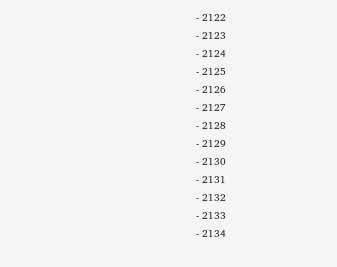- 2122
- 2123
- 2124
- 2125
- 2126
- 2127
- 2128
- 2129
- 2130
- 2131
- 2132
- 2133
- 2134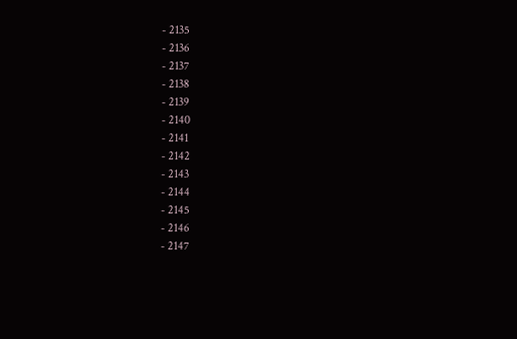- 2135
- 2136
- 2137
- 2138
- 2139
- 2140
- 2141
- 2142
- 2143
- 2144
- 2145
- 2146
- 2147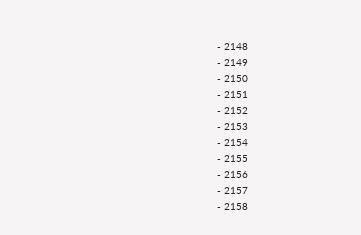- 2148
- 2149
- 2150
- 2151
- 2152
- 2153
- 2154
- 2155
- 2156
- 2157
- 2158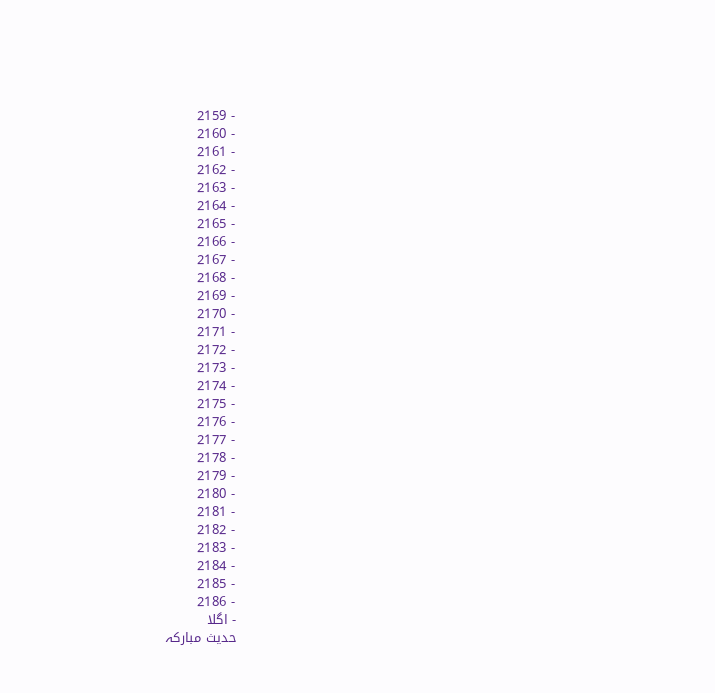- 2159
- 2160
- 2161
- 2162
- 2163
- 2164
- 2165
- 2166
- 2167
- 2168
- 2169
- 2170
- 2171
- 2172
- 2173
- 2174
- 2175
- 2176
- 2177
- 2178
- 2179
- 2180
- 2181
- 2182
- 2183
- 2184
- 2185
- 2186
- اگلا
حدیث مبارکہ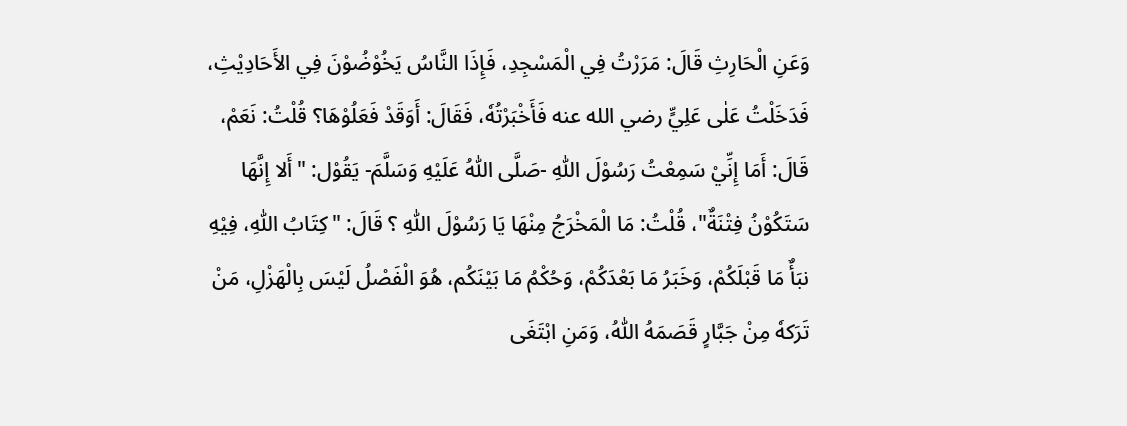وَعَنِ الْحَارِثِ قَالَ: مَرَرْتُ فِي الْمَسْجِدِ، فَإِذَا النَّاسُ يَخُوْضُوْنَ فِي الأَحَادِيْثِ، فَدَخَلْتُ عَلٰى عَلِيٍّ رضي الله عنه فَأَخْبَرْتُهٗ، فَقَالَ: أَوَقَدْ فَعَلُوْهَا؟ قُلْتُ: نَعَمْ، قَالَ: أَمَا إِنِّيْ سَمِعْتُ رَسُوْلَ اللّٰهِ -صَلَّى اللّٰهُ عَلَيْهِ وَسَلَّمَ- يَقُوْل: "أَلا إِنَّهَا سَتَكُوْنُ فِتْنَةٌ"، قُلْتُ: مَا الْمَخْرَجُ مِنْهَا يَا رَسُوْلَ اللّٰهِ ؟ قَالَ: "كِتَابُ اللّٰهِ، فِيْهِ نبَأٌ مَا قَبْلَكُمْ، وَخَبَرُ مَا بَعْدَكُمْ، وَحُكْمُ مَا بَيْنَكُم، هُوَ الْفَصْلُ لَيْسَ بِالْهَزْلِ، مَنْ تَرَكهٗ مِنْ جَبَّارٍ قَصَمَهُ اللّٰهُ، وَمَنِ ابْتَغَى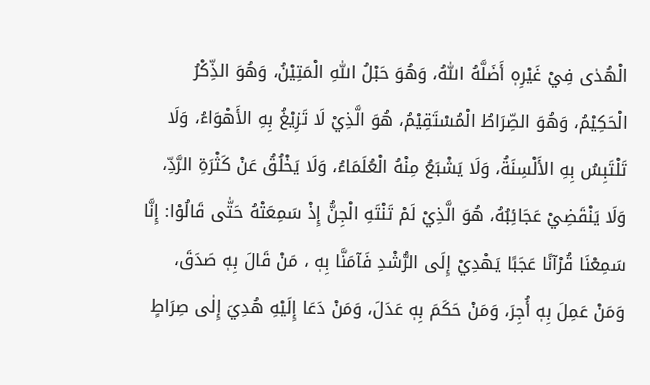الْهُدٰى فِيْ غَيْرِهٖ أَضَلَّهُ اللّٰهُ، وَهُوَ حَبْلُ اللّٰهِ الْمَتِيْنُ، وَهُوَ الذِّكْرُ الْحَكِيْمُ، وَهُوَ الصِّرَاطُ الْمُسْتَقِيْمُ، هُوَ الَّذِيْ لَا تَزِيْغُ بِهِ الأَهْوَاءُ، وَلَا تَلْتَبِسُ بِهِ الأَلْسِنَةُ، وَلَا يَشْبَعُ مِنْهُ الْعُلَمَاءُ، وَلَا يَخْلُقُ عَنْ كَثْرَةِ الرَّدِّ، وَلَا يَنْقَضِيْ عَجَائِبُهُ، هُوَ الَّذِيْ لَمْ تَنْتَهِ الْجِنُّ إِذْ سَمِعَتْهُ حَتّٰى قَالُوْا: إِنَّا سَمِعْنَا قُرْآنًا عَجَبًا يَهْدِيْ إِلَى الرُّشْدِ فَآمَنَّا بِهٖ ، مَنْ قَالَ بِهٖ صَدَقَ، وَمَنْ عَمِلَ بِهٖ أُجِرَ، وَمَنْ حَكَمَ بِهٖ عَدَلَ، وَمَنْ دَعَا إِلَيْهِ هُدِيَ إِلٰى صِرَاطٍ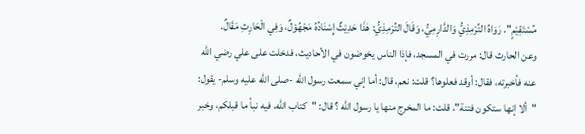مُسْتَقِيْمٍ". رَوَاهُ التِّرْمِذِيُّ وَالدَّارِمِيُّ، وَقَالَ التِّرْمِذِيُّ: هٰذَا حَدِيْثٌ إِسْنَادُهُ مَجْهُوْلٌ، وَفِي الْحَارِثِ مَقَالٌ.
وعن الحارث قال: مررت في المسجد، فإذا الناس يخوضون في الأحاديث، فدخلت على علي رضي الله عنه فأخبرته، فقال: أوقد فعلوها؟ قلت: نعم، قال: أما إني سمعت رسول الله -صلى الله عليه وسلم- يقول: "ألا إنها ستكون فتنة"، قلت: ما المخرج منها يا رسول الله ؟ قال: "كتاب الله، فيه نبأ ما قبلكم، وخبر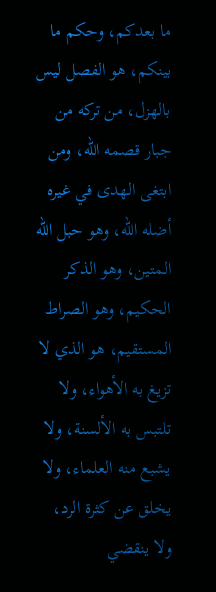ما بعدكم، وحكم ما بينكم، هو الفصل ليس بالهزل، من تركه من جبار قصمه الله، ومن ابتغى الهدى في غيره أضله الله، وهو حبل الله المتين، وهو الذكر الحكيم، وهو الصراط المستقيم، هو الذي لا تزيغ به الأهواء، ولا تلتبس به الألسنة، ولا يشبع منه العلماء، ولا يخلق عن كثرة الرد، ولا ينقضي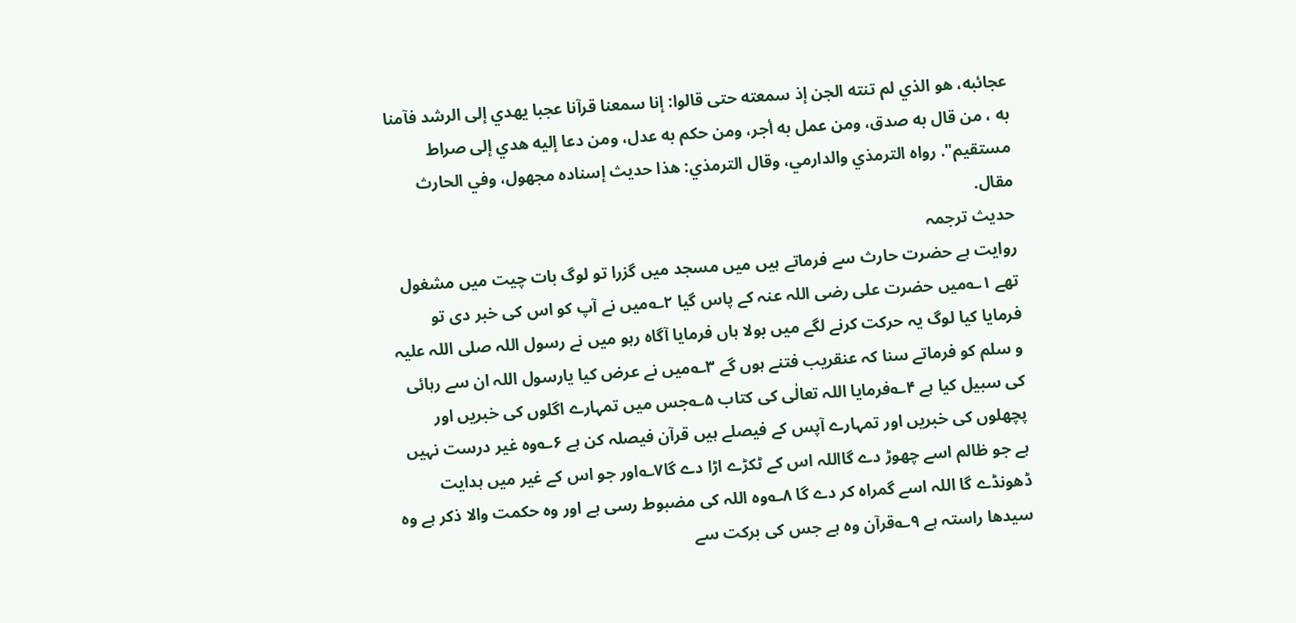عجائبه، هو الذي لم تنته الجن إذ سمعته حتى قالوا: إنا سمعنا قرآنا عجبا يهدي إلى الرشد فآمنا به ، من قال به صدق، ومن عمل به أجر، ومن حكم به عدل، ومن دعا إليه هدي إلى صراط مستقيم". رواه الترمذي والدارمي، وقال الترمذي: هذا حديث إسناده مجهول، وفي الحارث مقال.
حدیث ترجمہ
روایت ہے حضرت حارث سے فرماتے ہیں میں مسجد میں گزرا تو لوگ بات چیت میں مشغول تھے ۱؎میں حضرت علی رضی اللہ عنہ کے پاس گیا ۲؎میں نے آپ کو اس کی خبر دی تو فرمایا کیا لوگ یہ حرکت کرنے لگے میں بولا ہاں فرمایا آگاہ رہو میں نے رسول اللہ صلی اللہ علیہ و سلم کو فرماتے سنا کہ عنقریب فتنے ہوں گے ۳؎میں نے عرض کیا یارسول اللہ ان سے رہائی کی سبیل کیا ہے ۴؎فرمایا اللہ تعالٰی کی کتاب ۵؎جس میں تمہارے اگلوں کی خبریں اور پچھلوں کی خبریں اور تمہارے آپس کے فیصلے ہیں قرآن فیصلہ کن ہے ۶؎وہ غیر درست نہیں ہے جو ظالم اسے چھوڑ دے گااللہ اس کے ٹکڑے اڑا دے گا۷؎اور جو اس کے غیر میں ہدایت ڈھونڈے گا اللہ اسے گمراہ کر دے گا ۸؎وہ اللہ کی مضبوط رسی ہے اور وہ حکمت والا ذکر ہے وہ سیدھا راستہ ہے ۹؎قرآن وہ ہے جس کی برکت سے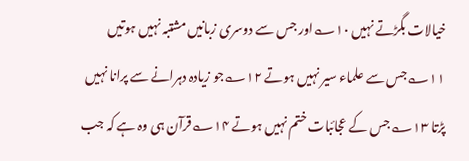خیالات بگڑتے نہیں ۱۰؎اور جس سے دوسری زبانیں مشتبہ نہیں ہوتیں ۱۱؎جس سے علماء سیر نہیں ہوتے ۱۲؎جو زیادہ دہرانے سے پرانا نہیں پڑتا ۱۳؎جس کے عجائبات ختم نہیں ہوتے ۱۴؎قرآن ہی وہ ہے کہ جب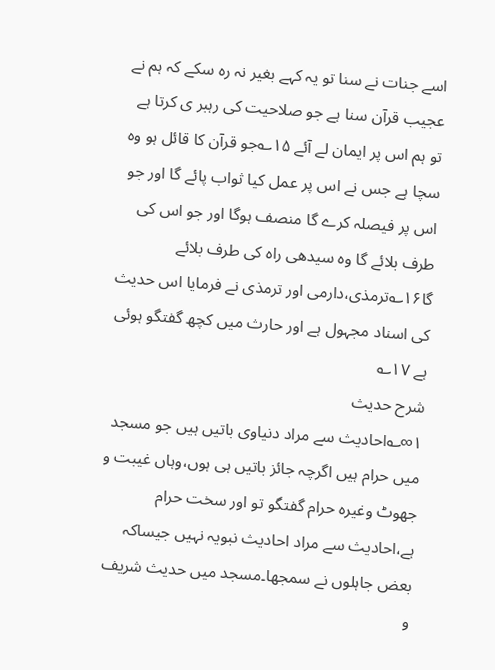اسے جنات نے سنا تو یہ کہے بغیر نہ رہ سکے کہ ہم نے عجیب قرآن سنا ہے جو صلاحیت کی رہبر ی کرتا ہے تو ہم اس پر ایمان لے آئے ۱۵؎جو قرآن کا قائل ہو وہ سچا ہے جس نے اس پر عمل کیا ثواب پائے گا اور جو اس پر فیصلہ کرے گا منصف ہوگا اور جو اس کی طرف بلائے گا وہ سیدھی راہ کی طرف بلائے گا۱۶؎ترمذی،دارمی اور ترمذی نے فرمایا اس حدیث کی اسناد مجہول ہے اور حارث میں کچھ گفتگو ہوئی ہے ۱۷؎
شرح حدیث
۱∞؎احادیث سے مراد دنیاوی باتیں ہیں جو مسجد میں حرام ہیں اگرچہ جائز باتیں ہی ہوں،وہاں غیبت و جھوٹ وغیرہ حرام گفتگو تو اور سخت حرام ہے،احادیث سے مراد احادیث نبویہ نہیں جیساکہ بعض جاہلوں نے سمجھا۔مسجد میں حدیث شریف و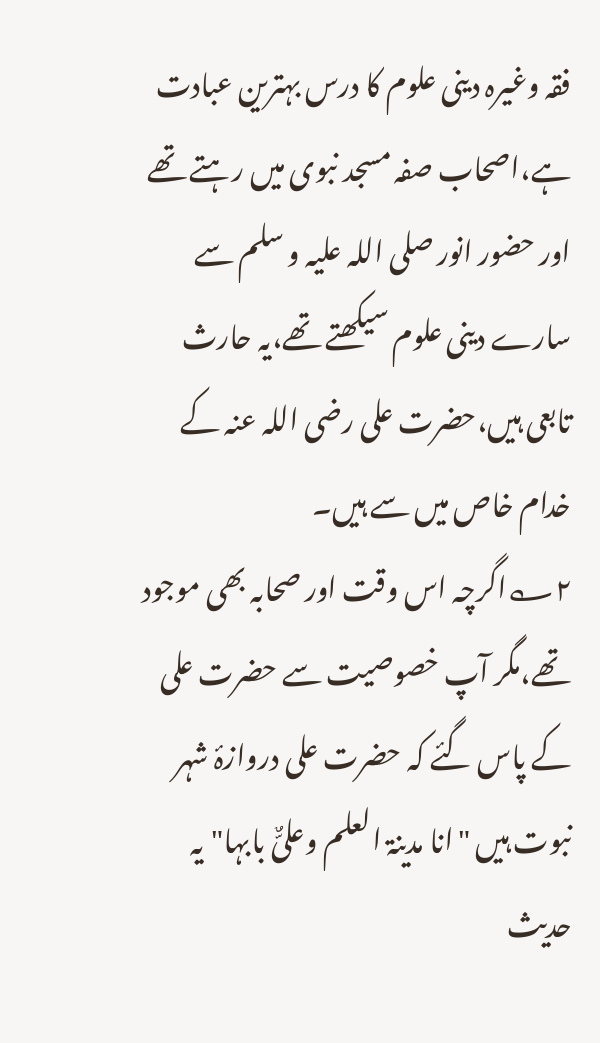فقہ وغیرہ دینی علوم کا درس بہترین عبادت ہے،اصحاب صفہ مسجد نبوی میں رہتے تھے اور حضور انور صلی اللہ علیہ و سلم سے سارے دینی علوم سیکھتے تھے،یہ حارث تابعی ہیں،حضرت علی رضی اللہ عنہ کے خدام خاص میں سے ہیں۔
۲؎اگرچہ اس وقت اور صحابہ بھی موجود تھے،مگر آپ خصوصیت سے حضرت علی کے پاس گئے کہ حضرت علی دروازۂ شہر نبوت ہیں "انا مدینۃ العلم وعلیٌّ بابہا"یہ حدیث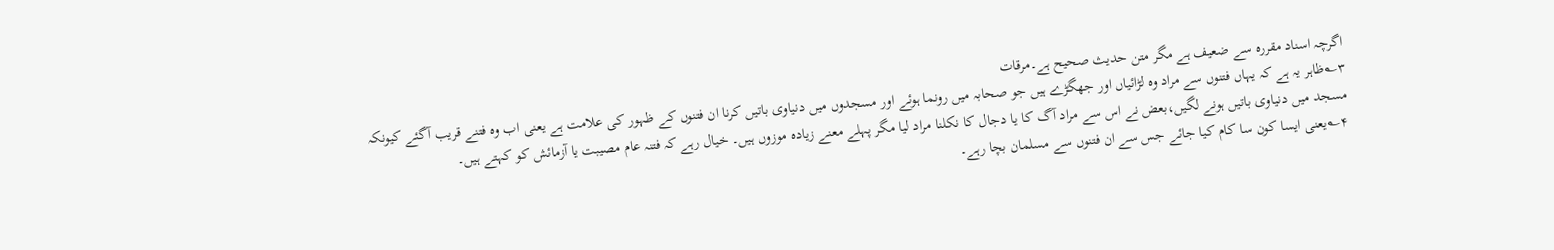اگرچہ اسناد مقررہ سے ضعیف ہے مگر متن حدیث صحیح ہے۔مرقات
۳؎ظاہر یہ ہے کہ یہاں فتنوں سے مراد وہ لڑائیاں اور جھگڑے ہیں جو صحابہ میں رونما ہوئے اور مسجدوں میں دنیاوی باتیں کرنا ان فتنوں کے ظہور کی علامت ہے یعنی اب وہ فتنے قریب آگئے کیونکہ مسجد میں دنیاوی باتیں ہونے لگیں،بعض نے اس سے مراد آگ کا یا دجال کا نکلنا مراد لیا مگر پہلے معنے زیادہ موزوں ہیں۔ خیال رہے کہ فتنہ عام مصیبت یا آزمائش کو کہتے ہیں۔
۴؎یعنی ایسا کون سا کام کیا جائے جس سے ان فتنوں سے مسلمان بچا رہے۔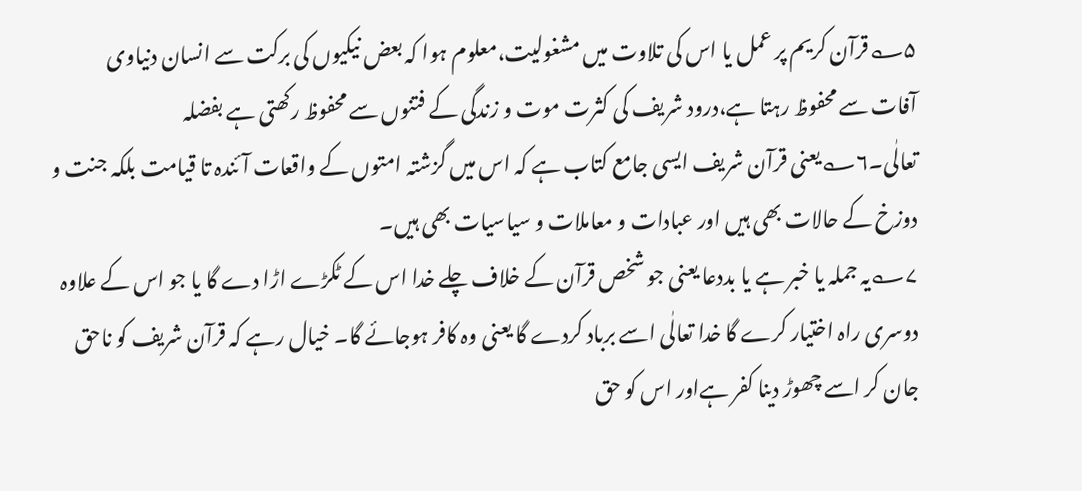۵؎قرآن کریم پر عمل یا اس کی تلاوت میں مشغولیت،معلوم ہوا کہ بعض نیکیوں کی برکت سے انسان دنیاوی آفات سے محفوظ رہتا ہے،درود شریف کی کثرت موت و زندگی کے فتنوں سے محفوظ رکھتی ہے بفضلہ تعالٰی۔۶؎یعنی قرآن شریف ایسی جامع کتاب ہے کہ اس میں گزشتہ امتوں کے واقعات آئندہ تا قیامت بلکہ جنت و دوزخ کے حالات بھی ہیں اور عبادات و معاملات و سیاسیات بھی ہیں۔
۷؎یہ جملہ یا خبر ہے یا بددعا یعنی جو شخص قرآن کے خلاف چلے خدا اس کے ٹکڑے اڑا دے گا یا جو اس کے علاوہ دوسری راہ اختیار کرے گا خدا تعالٰی اسے برباد کردے گا یعنی وہ کافر ہوجائے گا۔ خیال رہے کہ قرآن شریف کو ناحق جان کر اسے چھوڑ دینا کفر ہےاور اس کو حق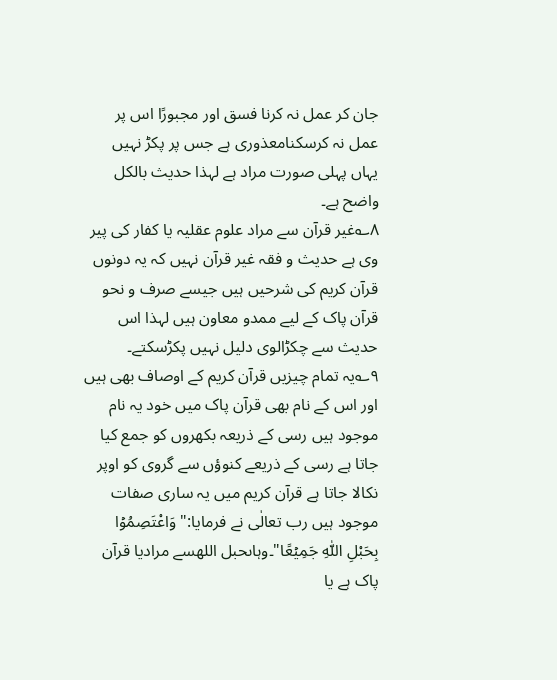جان کر عمل نہ کرنا فسق اور مجبورًا اس پر عمل نہ کرسکنامعذوری ہے جس پر پکڑ نہیں یہاں پہلی صورت مراد ہے لہذا حدیث بالکل واضح ہے۔
۸؎غیر قرآن سے مراد علوم عقلیہ یا کفار کی پیر وی ہے حدیث و فقہ غیر قرآن نہیں کہ یہ دونوں قرآن کریم کی شرحیں ہیں جیسے صرف و نحو قرآن پاک کے لیے ممدو معاون ہیں لہذا اس حدیث سے چکڑالوی دلیل نہیں پکڑسکتے۔
۹؎یہ تمام چیزیں قرآن کریم کے اوصاف بھی ہیں اور اس کے نام بھی قرآن پاک میں خود یہ نام موجود ہیں رسی کے ذریعہ بکھروں کو جمع کیا جاتا ہے رسی کے ذریعے کنوؤں سے گروی کو اوپر نکالا جاتا ہے قرآن کریم میں یہ ساری صفات موجود ہیں رب تعالٰی نے فرمایا:"وَاعْتَصِمُوۡا بِحَبْلِ اللّٰہِ جَمِیۡعًا"۔وہاںحبل اللهسے مراديا قرآن پاک ہے یا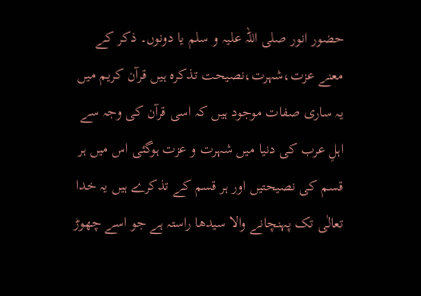حضور انور صلی اللہ علیہ و سلم یا دونوں۔ ذکر کے معنے عزت،شہرت،نصیحت تذکرہ ہیں قرآن کریم میں یہ ساری صفات موجود ہیں کہ اسی قرآن کی وجہ سے اہلِ عرب کی دنیا میں شہرت و عزت ہوگئی اس میں ہر قسم کی نصیحتیں اور ہر قسم کے تذکرے ہیں یہ خدا تعالٰی تک پہنچانے والا سیدھا راستہ ہے جو اسے چھوڑ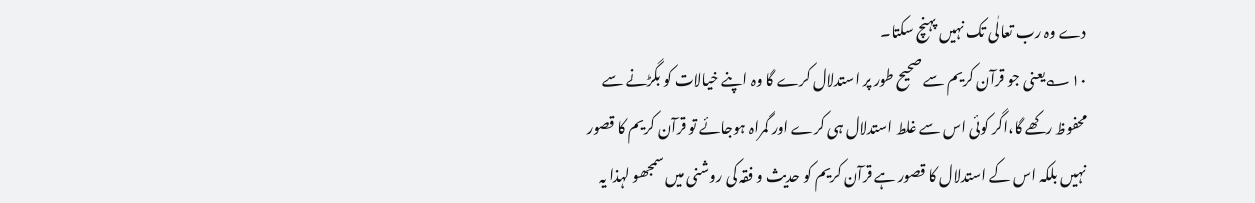دے وہ رب تعالٰی تک نہیں پہنچ سکتا۔
۱۰؎یعنی جو قرآن کریم سے صحیح طور پر استدلال کرے گا وہ اپنے خیالات کو بگڑنے سے محفوظ رکھے گا،اگر کوئی اس سے غلط استدلال ہی کرے اور گمراہ ہوجائے تو قرآن کریم کا قصور نہیں بلکہ اس کے استدلال کا قصور ہے قرآن کریم کو حدیث و فقہ کی روشنی میں سمجھو لہذا یہ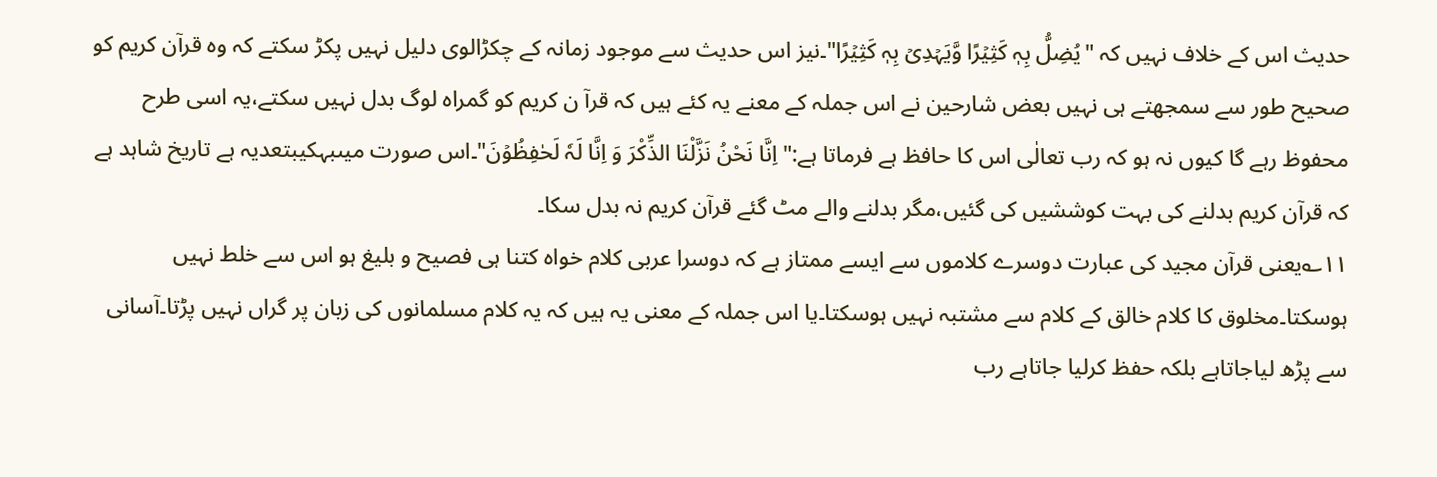حدیث اس کے خلاف نہیں کہ "یُضِلُّ بِہٖ کَثِیۡرًا وَّیَہۡدِیۡ بِہٖ کَثِیۡرًا"۔نیز اس حدیث سے موجود زمانہ کے چکڑالوی دلیل نہیں پکڑ سکتے کہ وہ قرآن کریم کو صحیح طور سے سمجھتے ہی نہیں بعض شارحین نے اس جملہ کے معنے یہ کئے ہیں کہ قرآ ن کریم کو گمراہ لوگ بدل نہیں سکتے،یہ اسی طرح محفوظ رہے گا کیوں نہ ہو کہ رب تعالٰی اس کا حافظ ہے فرماتا ہے:"اِنَّا نَحْنُ نَزَّلْنَا الذِّکْرَ وَ اِنَّا لَہٗ لَحٰفِظُوۡنَ"۔اس صورت میںبہکیبتعدیہ ہے تاریخ شاہد ہے کہ قرآن کریم بدلنے کی بہت کوششیں کی گئیں،مگر بدلنے والے مٹ گئے قرآن کریم نہ بدل سکا۔
۱۱؎یعنی قرآن مجید کی عبارت دوسرے کلاموں سے ایسے ممتاز ہے کہ دوسرا عربی کلام خواہ کتنا ہی فصیح و بلیغ ہو اس سے خلط نہیں ہوسکتا۔مخلوق کا کلام خالق کے کلام سے مشتبہ نہیں ہوسکتا۔یا اس جملہ کے معنی یہ ہیں کہ یہ کلام مسلمانوں کی زبان پر گراں نہیں پڑتا۔آسانی سے پڑھ لیاجاتاہے بلکہ حفظ کرلیا جاتاہے رب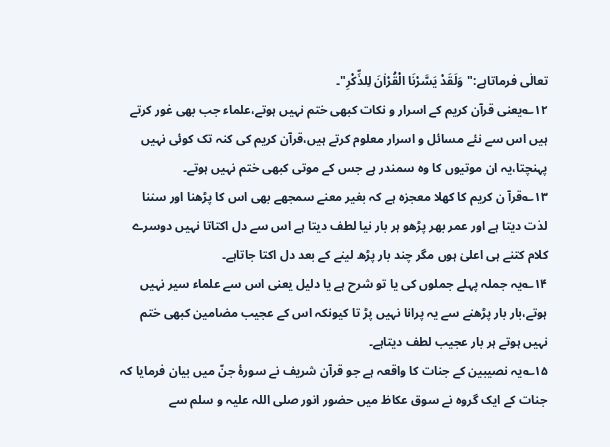تعالٰی فرماتاہے:"وَلَقَدْ یَسَّرْنَا الْقُرْاٰنَ لِلذِّکْرِ"۔
۱۲؎یعنی قرآن کریم کے اسرار و نکات کبھی ختم نہیں ہوتے،علماء جب بھی غور کرتے ہیں اس سے نئے مسائل و اسرار معلوم کرتے ہیں،قرآن کریم کی کنہ تک کوئی نہیں پہنچتا،یہ ان موتیوں کا وہ سمندر ہے جس کے موتی کبھی ختم نہیں ہوتے۔
۱۳؎قرآ ن کریم کا کھلا معجزہ ہے کہ بغیر معنے سمجھے بھی اس کا پڑھنا اور سننا لذت دیتا ہے اور عمر بھر پڑھو ہر بار نیا لطف دیتا ہے اس سے دل اکتاتا نہیں دوسرے کلام کتنے ہی اعلیٰ ہوں مگر چند بار پڑھ لینے کے بعد دل اکتا جاتاہے۔
۱۴؎یہ جملہ پہلے جملوں کی یا تو شرح ہے یا دلیل یعنی اس سے علماء سیر نہیں ہوتے،بار بار پڑھنے سے یہ پرانا نہیں پڑ تا کیونکہ اس کے عجیب مضامین کبھی ختم نہیں ہوتے ہر بار عجیب لطف دیتاہے۔
۱۵؎یہ نصیبین کے جنات کا واقعہ ہے جو قرآن شریف نے سورۂ جنّ میں بیان فرمایا کہ جنات کے ایک گروہ نے سوق عکاظ میں حضور انور صلی اللہ علیہ و سلم سے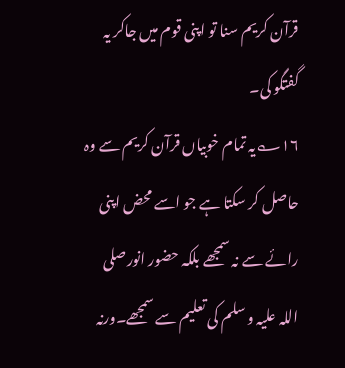قرآن کریم سنا تو اپنی قوم میں جاکر یہ گفتگو کی۔
۱۶؎یہ تمام خوبیاں قرآن کریم سے وہ حاصل کر سکتا ہے جو اسے محض اپنی رائے سے نہ سمجھے بلکہ حضور انورصلی اللہ علیہ و سلم کی تعلیم سے سمجھے۔ورنہ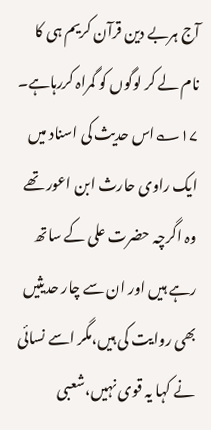آج ہربے دین قرآن کریم ہی کا نام لے کر لوگوں کو گمراہ کررہاہے۔
۱۷؎اس حدیث کی اسناد میں ایک راوی حارث ابن اعور تھے وہ اگرچہ حضرت علی کے ساتھ رہے ہیں اور ان سے چار حدیثیں بھی روایت کی ہیں،مگر اسے نسائی نے کہا یہ قوی نہیں،شعبی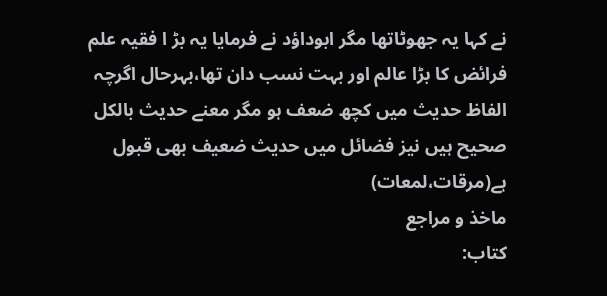نے کہا یہ جھوٹاتھا مگر ابوداؤد نے فرمایا یہ بڑ ا فقیہ علم فرائض کا بڑا عالم اور بہت نسب دان تھا،بہرحال اگرچہ الفاظ حدیث میں کچھ ضعف ہو مگر معنے حدیث بالکل صحیح ہیں نیز فضائل میں حدیث ضعیف بھی قبول ہے(مرقات،لمعات)
ماخذ و مراجع
کتاب: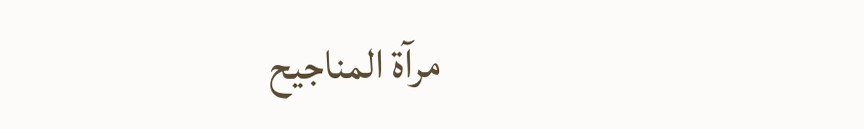مرآۃ المناجیح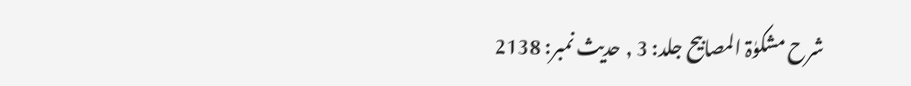شرح مشکوٰۃ المصابیح جلد: 3 , حدیث نمبر: 2138